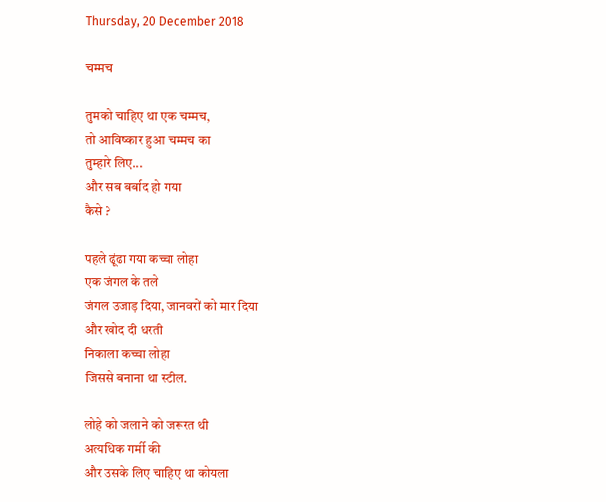Thursday, 20 December 2018

चम्मच

तुमको चाहिए था एक चम्मच,
तो आविष्कार हुआ चम्मच का
तुम्हारे लिए...
और सब बर्बाद हो गया
कैसे ?

पहले ढूंढा गया कच्चा लोहा
एक जंगल के तले
जंगल उजाड़ दिया, जानवरों को मार दिया
और खोद दी धरती
निकाला कच्चा लोहा
जिससे बनाना था स्टील.

लोहे को जलाने को जरूरत थी
अत्यधिक गर्मी की
और उसके लिए चाहिए था कोयला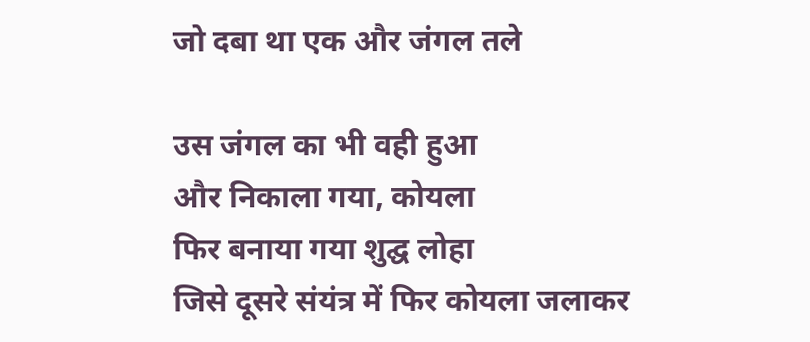जो दबा था एक और जंगल तले

उस जंगल का भी वही हुआ
और निकाला गया, कोयला
फिर बनाया गया शुद्घ लोहा
जिसे दूसरे संयंत्र में फिर कोयला जलाकर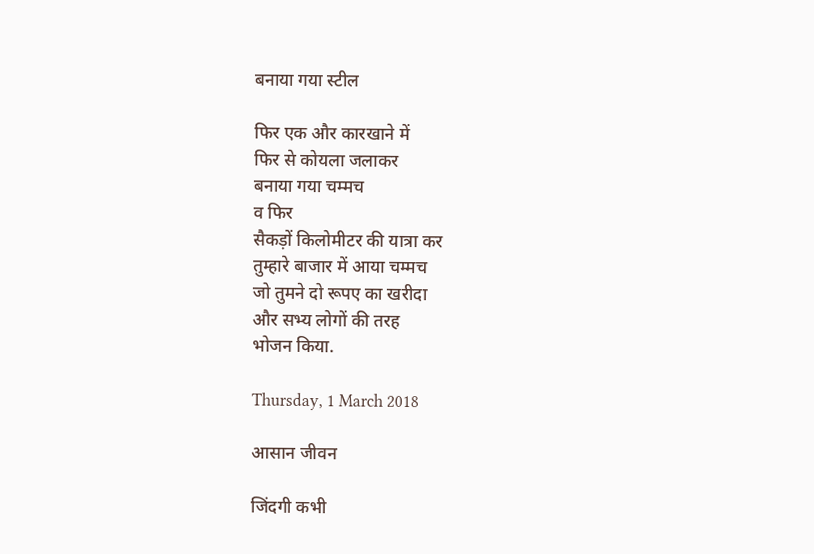बनाया गया स्टील

फिर एक और कारखाने में
फिर से कोयला जलाकर
बनाया गया चम्मच
व फिर
सैकड़ों किलोमीटर की यात्रा कर
तुम्हारे बाजार में आया चम्मच
जो तुमने दो रूपए का खरीदा
और सभ्य लोगों की तरह
भोजन किया.

Thursday, 1 March 2018

आसान जीवन

जिंदगी कभी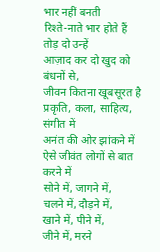भार नहीं बनती
रिश्ते-नाते भार होते हैं
तोड़ दो उन्हें
आज़ाद कर दो खुद को
बंधनों से,
जीवन कितना खूबसूरत है
प्रकृति, कला, साहित्य, संगीत में
अनंत की ओर झांकने में
ऐसे जीवंत लोगों से बात करने में
सोने में, जागने में,
चलने में, दौड़ने में,
खाने में, पीने में,
जीने में, मरने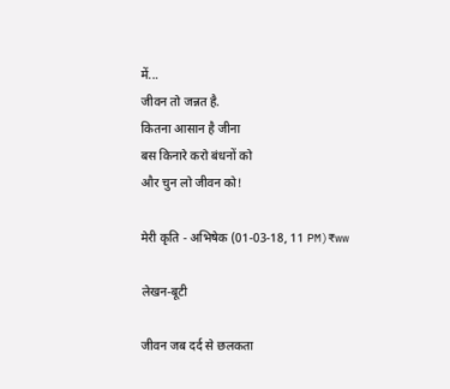में...
जीवन तो जन्नत है.
कितना आसान है जीना
बस किनारे करो बंधनों को
और चुन लो जीवन को!

मेरी कृति - अभिषेक (01-03-18, 11 PM)₹ww

लेखन-बूटी

जीवन जब दर्द से छलकता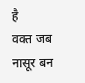है
वक्त जब नासूर बन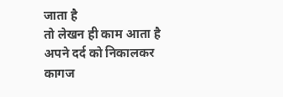जाता है
तो लेखन ही काम आता है
अपने दर्द को निकालकर
कागज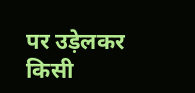पर उड़ेलकर
किसी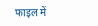फाइल में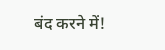बंद करने में!